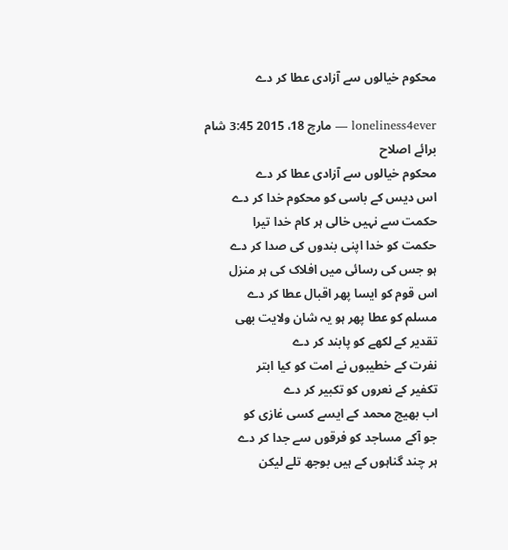محکوم خیالوں سے آزادی عطا کر دے

loneliness4ever — مارچ 18، 2015 3:45 شام
برائے اصلاح
محکوم خیالوں سے آزادی عطا کر دے
اس دیس کے باسی کو محکوم خدا کر دے
حکمت سے نہیں خالی ہر کام خدا تیرا
حکمت کو خدا اپنی بندوں کی صدا کر دے
ہو جس کی رسائی میں افلاک کی ہر منزل
اس قوم کو ایسا پھر اقبال عطا کر دے
مسلم کو عطا پھر ہو یہ شان ولایت بھی
تقدیر کے لکھے کو پابند کر دے
نفرت کے خطیبوں نے امت کو کیا ابتر
تکفیر کے نعروں کو تکبیر کر دے
اب بھیج محمد کے ایسے کسی غازی کو
جو آکے مساجد کو فرقوں سے جدا کر دے
ہر چند گناہوں کے ہیں بوجھ تلے لیکن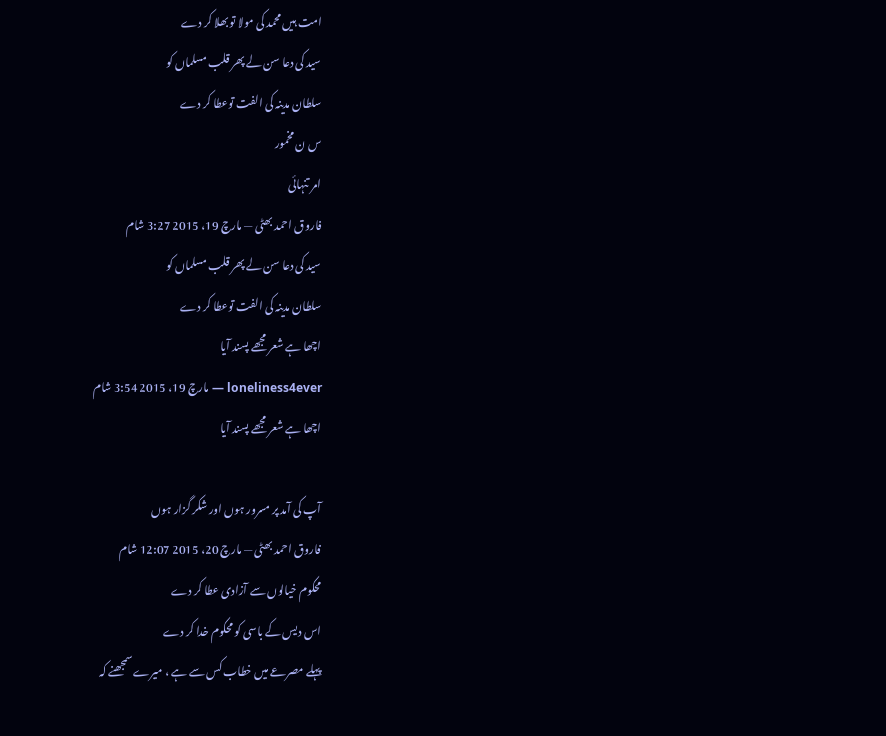امت ہیں محمد کی مولا تو بھلا کر دے
سید کی دعا سن لے پھر قلب مسلماں کو
سلطان مدینہ کی الفت توعطا کر دے
س ن مخمور
امر تنہائی
فاروق احمد بھٹی — مارچ 19، 2015 3:27 شام
سید کی دعا سن لے پھر قلب مسلماں کو
سلطان مدینہ کی الفت توعطا کر دے
اچھا ہے شعر مجھے پسند آیا
loneliness4ever — مارچ 19، 2015 3:54 شام
اچھا ہے شعر مجھے پسند آیا

آپ کی آمد پر مسرور ہوں اور شکر گزار ہوں
فاروق احمد بھٹی — مارچ 20، 2015 12:07 شام
محکوم خیالوں سے آزادی عطا کر دے
اس دیس کے باسی کو محکوم خدا کر دے
پہلے مصرعے میں خطاب کس سے ہے ، میرے سمجھنے کہ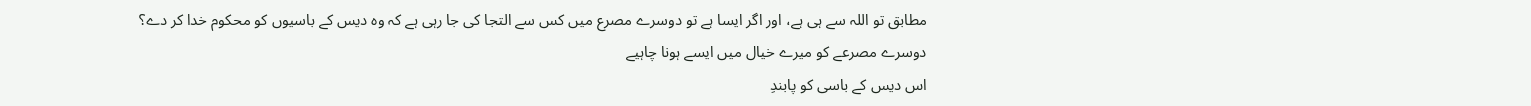مطابق تو اللہ سے ہی ہے، اور اگر ایسا ہے تو دوسرے مصرع میں کس سے التجا کی جا رہی ہے کہ وہ دیس کے باسیوں کو محکوم خدا کر دے؟
دوسرے مصرعے کو میرے خیال میں ایسے ہونا چاہیے
اس دیس کے باسی کو پابندِ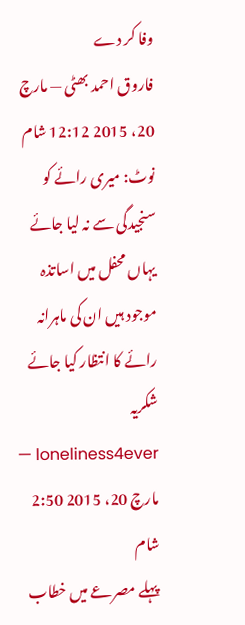وفا کر دے
فاروق احمد بھٹی — مارچ 20، 2015 12:12 شام
نوٹ: میری رائے کو سنجیدگی سے نہ لیا جائے یہاں محفل میں اساتذہ موجود ہیں ان کی ماہرانہ رائے کا انتظار کیا جائے شکریہ
loneliness4ever — مارچ 20، 2015 2:50 شام
پہلے مصرعے میں خطاب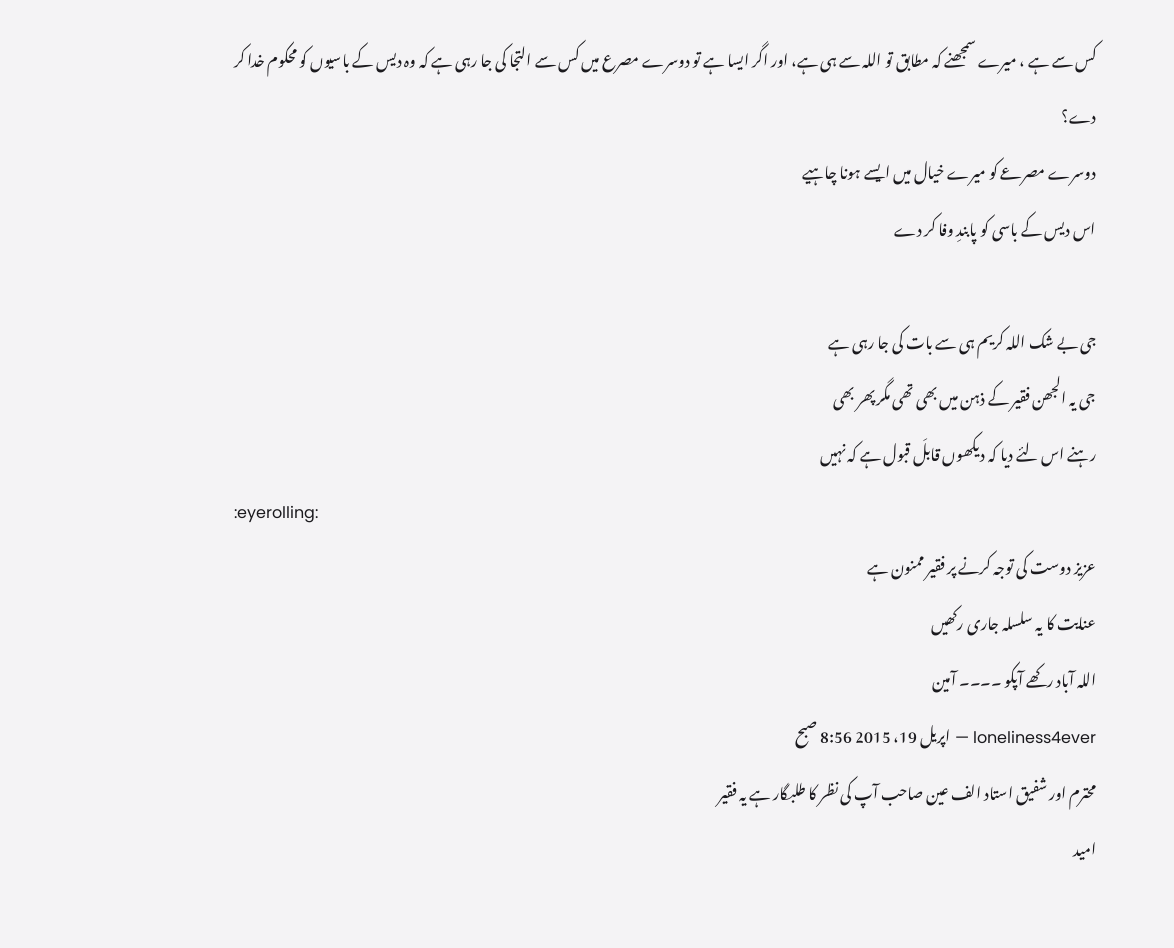کس سے ہے ، میرے سمجھنے کہ مطابق تو اللہ سے ہی ہے، اور اگر ایسا ہے تو دوسرے مصرع میں کس سے التجا کی جا رہی ہے کہ وہ دیس کے باسیوں کو محکوم خدا کر دے؟
دوسرے مصرعے کو میرے خیال میں ایسے ہونا چاہیے
اس دیس کے باسی کو پابندِ وفا کر دے

جی بے شک اللہ کریم ہی سے بات کی جا رہی ہے
جی یہ الجھن فقیر کے ذہن میں بھی تھی مگر پھر بھی
رہنے اس لئے دیا کہ دیکھوں قابلَ قبول ہے کہ نہیں
:eyerolling:
عزیز دوست کی توجہ کرنے پر فقیر ممنون ہے
عنایت کا یہ سلسلہ جاری رکھیں
اللہ آباد رکھے آپکو ۔۔۔۔ آمین
loneliness4ever — اپریل 19، 2015 8:56 صبح
محترم اور شفیق استاد الف عین صاحب آپ کی نظر کا طلبگار ہے یہ فقیر
امید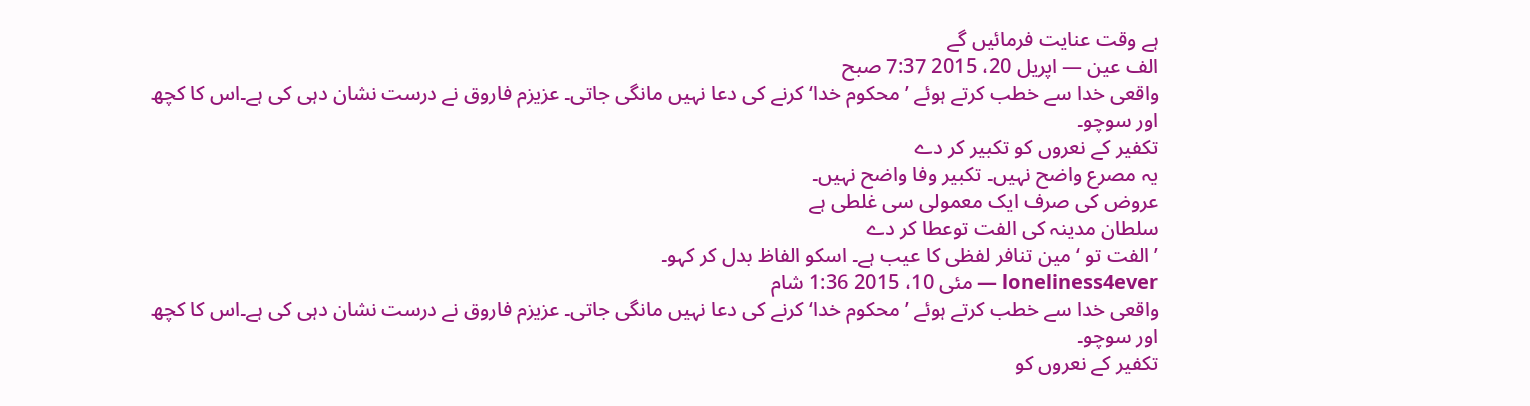ہے وقت عنایت فرمائیں گے
الف عین — اپریل 20، 2015 7:37 صبح
واقعی خدا سے خطب کرتے ہوئے ’محکوم خدا‘ کرنے کی دعا نہیں مانگی جاتی۔ عزیزم فاروق نے درست نشان دہی کی ہے۔اس کا کچھ اور سوچو۔
تکفیر کے نعروں کو تکبیر کر دے
یہ مصرع واضح نہیں۔ تکبیر وفا واضح نہیں۔
عروض کی صرف ایک معمولی سی غلطی ہے
سلطان مدینہ کی الفت توعطا کر دے
’الفت تو ‘مین تنافر لفظی کا عیب ہے۔ اسکو الفاظ بدل کر کہو۔
loneliness4ever — مئی 10، 2015 1:36 شام
واقعی خدا سے خطب کرتے ہوئے ’محکوم خدا‘ کرنے کی دعا نہیں مانگی جاتی۔ عزیزم فاروق نے درست نشان دہی کی ہے۔اس کا کچھ اور سوچو۔
تکفیر کے نعروں کو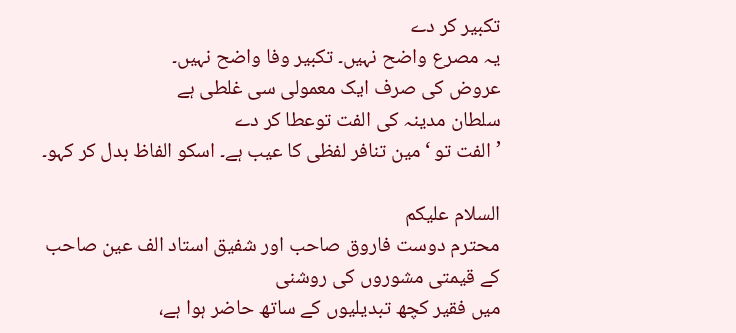تکبیر کر دے
یہ مصرع واضح نہیں۔ تکبیر وفا واضح نہیں۔
عروض کی صرف ایک معمولی سی غلطی ہے
سلطان مدینہ کی الفت توعطا کر دے
’الفت تو ‘مین تنافر لفظی کا عیب ہے۔ اسکو الفاظ بدل کر کہو۔

السلام علیکم
محترم دوست فاروق صاحب اور شفیق استاد الف عین صاحب کے قیمتی مشوروں کی روشنی
میں فقیر کچھ تبدیلیوں کے ساتھ حاضر ہوا ہے،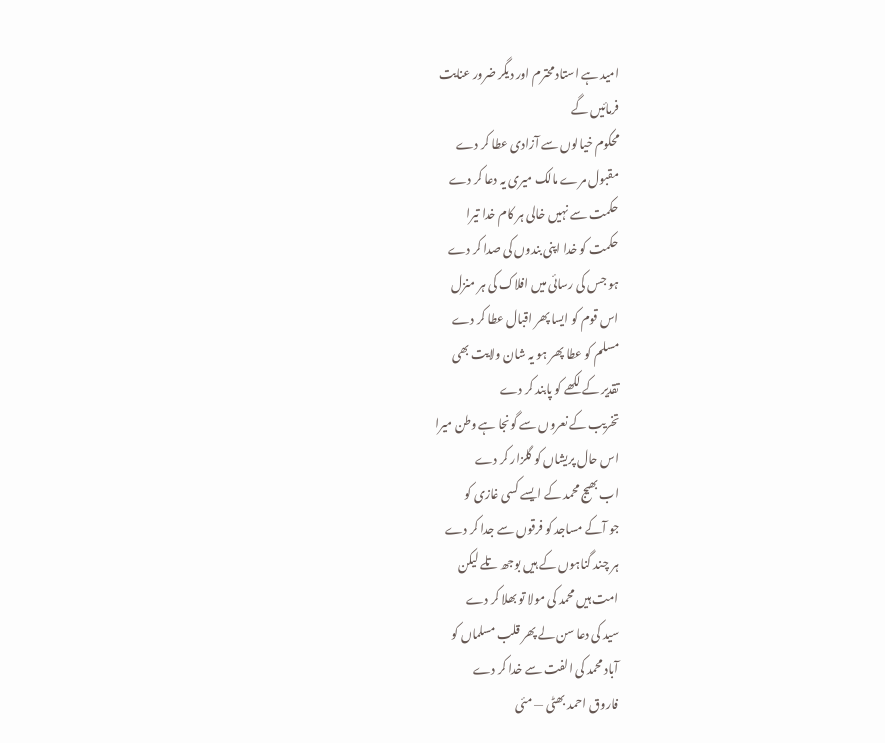امید ہے استاد محترم اور دیگر ضرور عنایت
فرمائیں گے
محکوم خیالوں سے آزادی عطا کر دے
مقبول مرے مالک میری یہ دعا کر دے
حکمت سے نہیں خالی ہر کام خدا تیرا
حکمت کو خدا اپنی بندوں کی صدا کر دے
ہو جس کی رسائی میں افلاک کی ہر منزل
اس قوم کو ایسا پھر اقبال عطا کر دے
مسلم کو عطا پھر ہو یہ شان ولایت بھی
تقدیر کے لکھے کو پابند کر دے
تخریب کے نعروں سے گونجا ہے وطن میرا
اس حال پریشاں کو گلزار کر دے
اب بھیج محمد کے ایسے کسی غازی کو
جو آکے مساجد کو فرقوں سے جدا کر دے
ہر چند گناہوں کے ہیں بوجھ تلے لیکن
امت ہیں محمد کی مولا تو بھلا کر دے
سید کی دعا سن لے پھر قلب مسلماں کو
آباد محمد کی الفت سے خدا کر دے
فاروق احمد بھٹی — مئی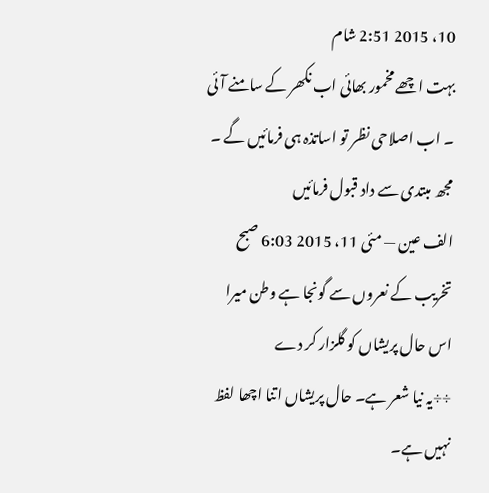10، 2015 2:51 شام
بہت اچھے مخمور بھائی اب نکھر کے سامنے آئی ۔ اب اصلاحی نظر تو اساتذہ ہی فرمائیں گے ۔ مجھ مبتدی سے داد قبول فرمائیں
الف عین — مئی 11، 2015 6:03 صبح
تخریب کے نعروں سے گونجا ہے وطن میرا
اس حال پریشاں کو گلزار کر دے
÷÷یہ نیا شعر ہے۔ حال پریشاں اتنا اچھا لفظ نہیں ہے۔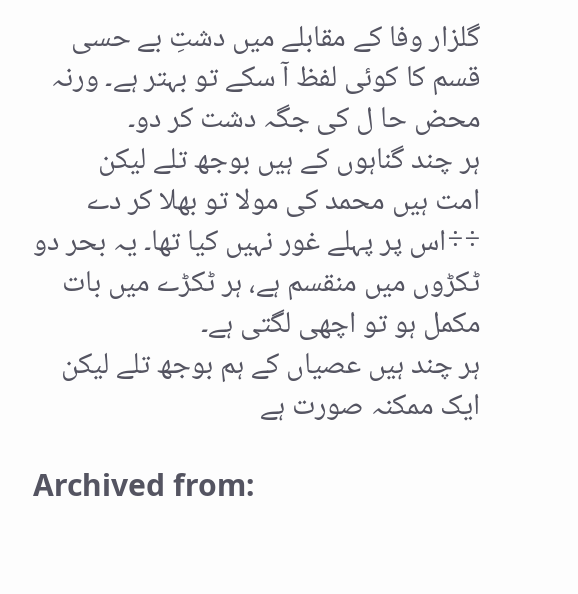گلزار وفا کے مقابلے میں دشتِ بے حسی قسم کا کوئی لفظ آ سکے تو بہتر ہے۔ ورنہ محض حا ل کی جگہ دشت کر دو۔
ہر چند گناہوں کے ہیں بوجھ تلے لیکن
امت ہیں محمد کی مولا تو بھلا کر دے
÷÷اس پر پہلے غور نہیں کیا تھا۔ یہ بحر دو ٹکڑوں میں منقسم ہے، ہر ٹکڑے میں بات مکمل ہو تو اچھی لگتی ہے۔
ہر چند ہیں عصیاں کے ہم بوجھ تلے لیکن
ایک ممکنہ صورت ہے

Archived from: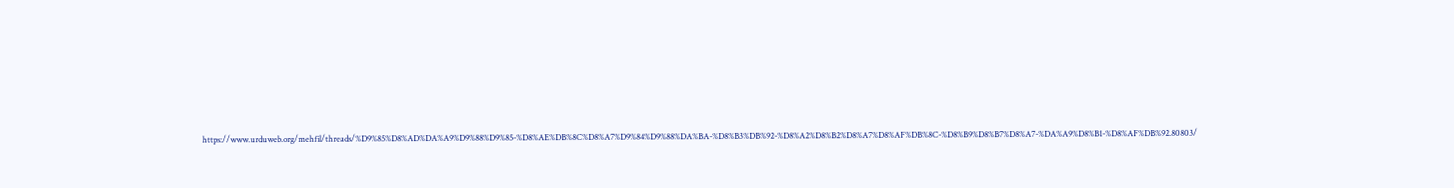https://www.urduweb.org/mehfil/threads/%D9%85%D8%AD%DA%A9%D9%88%D9%85-%D8%AE%DB%8C%D8%A7%D9%84%D9%88%DA%BA-%D8%B3%DB%92-%D8%A2%D8%B2%D8%A7%D8%AF%DB%8C-%D8%B9%D8%B7%D8%A7-%DA%A9%D8%B1-%D8%AF%DB%92.80803/